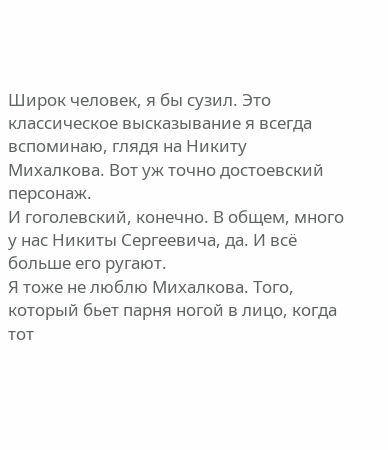Широк человек, я бы сузил. Это классическое высказывание я всегда вспоминаю, глядя на Никиту Михалкова. Вот уж точно достоевский персонаж.
И гоголевский, конечно. В общем, много у нас Никиты Сергеевича, да. И всё больше его ругают.
Я тоже не люблю Михалкова. Того, который бьет парня ногой в лицо, когда тот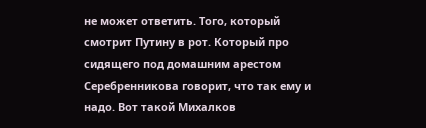не может ответить. Того, который смотрит Путину в рот. Который про сидящего под домашним арестом Серебренникова говорит, что так ему и надо. Вот такой Михалков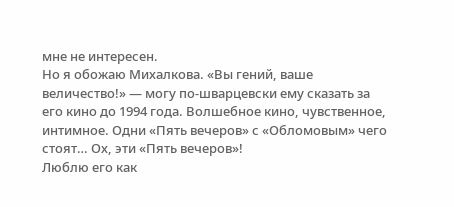мне не интересен.
Но я обожаю Михалкова. «Вы гений, ваше величество!» — могу по-шварцевски ему сказать за его кино до 1994 года. Волшебное кино, чувственное, интимное. Одни «Пять вечеров» с «Обломовым» чего стоят… Ох, эти «Пять вечеров»!
Люблю его как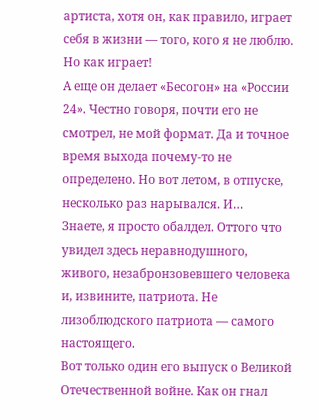артиста, хотя он, как правило, играет себя в жизни — того, кого я не люблю. Но как играет!
А еще он делает «Бесогон» на «России 24». Честно говоря, почти его не смотрел, не мой формат. Да и точное время выхода почему-то не определено. Но вот летом, в отпуске, несколько раз нарывался. И…
Знаете, я просто обалдел. Оттого что увидел здесь неравнодушного, живого, незабронзовевшего человека и, извините, патриота. Не лизоблюдского патриота — самого настоящего.
Вот только один его выпуск о Великой Отечественной войне. Как он гнал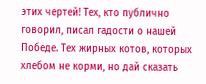этих чертей! Тех, кто публично говорил, писал гадости о нашей Победе. Тех жирных котов, которых хлебом не корми, но дай сказать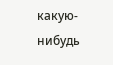какую-нибудь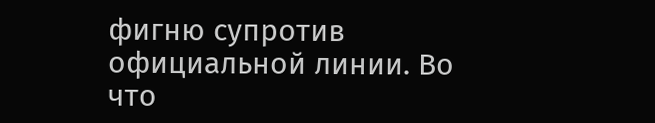фигню супротив официальной линии. Во что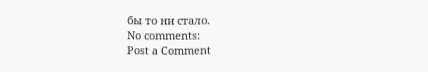бы то ни стало.
No comments:
Post a Comment